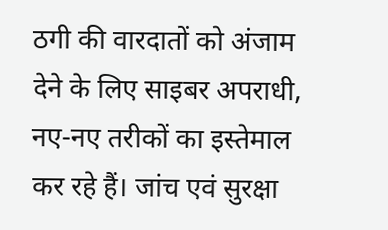ठगी की वारदातों को अंजाम देने के लिए साइबर अपराधी, नए-नए तरीकों का इस्तेमाल कर रहे हैं। जांच एवं सुरक्षा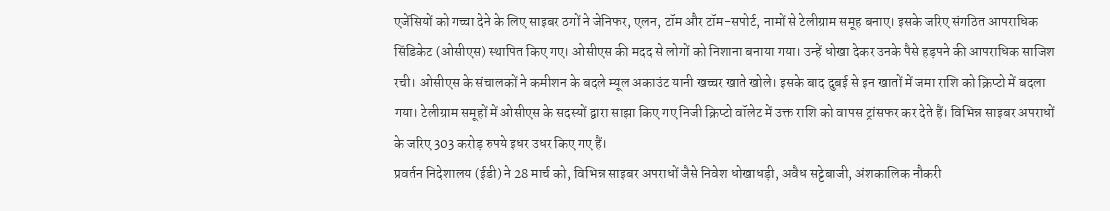एजेंसियों को गच्चा देने के लिए साइबर ठगों ने जेनिफर, एलन, टॉम और टॉम-सपोर्ट, नामों से टेलीग्राम समूह बनाए। इसके जरिए संगठित आपराधिक सिंडिकेट (ओसीएस) स्थापित किए गए। ओसीएस की मदद से लोगों को निशाना बनाया गया। उन्हें धोखा देकर उनके पैसे हड़पने की आपराधिक साजिश रची। ओसीएस के संचालकों ने कमीशन के बदले म्यूल अकाउंट यानी खच्चर खाते खोले। इसके बाद दुबई से इन खातों में जमा राशि को क्रिप्टो में बदला गया। टेलीग्राम समूहों में ओसीएस के सदस्यों द्वारा साझा किए गए निजी क्रिप्टो वॉलेट में उक्त राशि को वापस ट्रांसफर कर देते हैं। विभिन्न साइबर अपराधों के जरिए 303 करोड़ रुपये इधर उधर किए गए हैं।
प्रवर्तन निदेशालय (ईडी) ने 28 मार्च को, विभिन्न साइबर अपराधों जैसे निवेश धोखाधड़ी, अवैध सट्टेबाजी, अंशकालिक नौकरी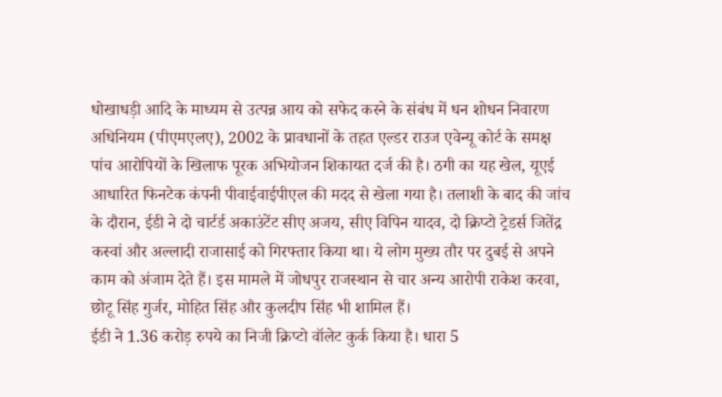धोखाधड़ी आदि के माध्यम से उत्पन्न आय को सफेद करने के संबंध में धन शोधन निवारण अधिनियम (पीएमएलए), 2002 के प्रावधानों के तहत एल्डर राउज एवेन्यू कोर्ट के समक्ष पांच आरोपियों के खिलाफ पूरक अभियोजन शिकायत दर्ज की है। ठगी का यह खेल, यूएई आधारित फिनटेक कंपनी पीवाईवाईपीएल की मदद से खेला गया है। तलाशी के बाद की जांच के दौरान, ईडी ने दो चार्टर्ड अकाउंटेंट सीए अजय, सीए विपिन यादव, दो क्रिप्टो ट्रेडर्स जितेंद्र कस्वां और अल्लादी राजासाई को गिरफ्तार किया था। ये लोग मुख्य तौर पर दुबई से अपने काम को अंजाम देते हैं। इस मामले में जोधपुर राजस्थान से चार अन्य आरोपी राकेश करवा, छोटू सिंह गुर्जर, मोहित सिंह और कुलदीप सिंह भी शामिल हैं।
ईडी ने 1.36 करोड़ रुपये का निजी क्रिप्टो वॉलेट कुर्क किया है। धारा 5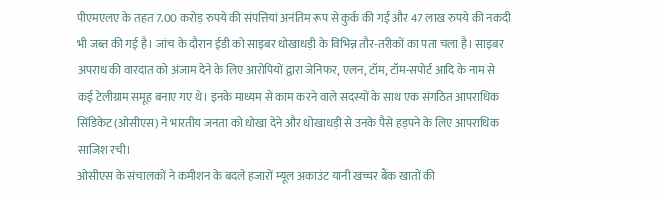पीएमएलए के तहत 7.00 करोड़ रुपये की संपत्तियां अनंतिम रूप से कुर्क की गईं और 47 लाख रुपये की नकदी भी जब्त की गई है। जांच के दौरान ईडी को साइबर धोखाधड़ी के विभिन्न तौर-तरीकों का पता चला है। साइबर अपराध की वारदात को अंजाम देने के लिए आरोपियों द्वारा जेनिफर, एलन, टॉम, टॉम-सपोर्ट आदि के नाम से कई टेलीग्राम समूह बनाए गए थे। इनके माध्यम से काम करने वाले सदस्यों के साथ एक संगठित आपराधिक सिंडिकेट (ओसीएस) ने भारतीय जनता को धोखा देने और धोखाधड़ी से उनके पैसे हड़पने के लिए आपराधिक साजिश रची।
ओसीएस के संचालकों ने कमीशन के बदले हजारों म्यूल अकाउंट यानी खच्चर बैंक खातों की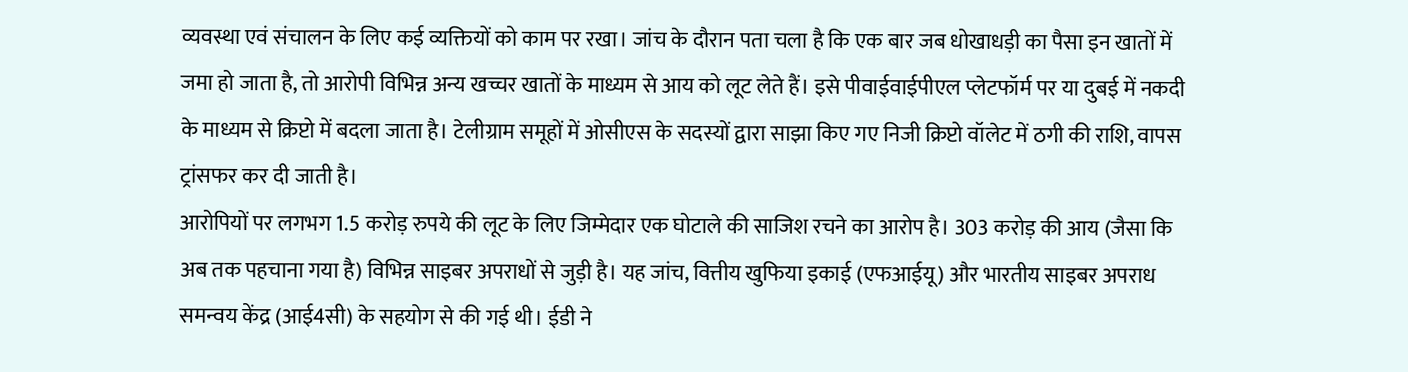व्यवस्था एवं संचालन के लिए कई व्यक्तियों को काम पर रखा। जांच के दौरान पता चला है कि एक बार जब धोखाधड़ी का पैसा इन खातों में जमा हो जाता है, तो आरोपी विभिन्न अन्य खच्चर खातों के माध्यम से आय को लूट लेते हैं। इसे पीवाईवाईपीएल प्लेटफॉर्म पर या दुबई में नकदी के माध्यम से क्रिप्टो में बदला जाता है। टेलीग्राम समूहों में ओसीएस के सदस्यों द्वारा साझा किए गए निजी क्रिप्टो वॉलेट में ठगी की राशि, वापस ट्रांसफर कर दी जाती है।
आरोपियों पर लगभग 1.5 करोड़ रुपये की लूट के लिए जिम्मेदार एक घोटाले की साजिश रचने का आरोप है। 303 करोड़ की आय (जैसा कि अब तक पहचाना गया है) विभिन्न साइबर अपराधों से जुड़ी है। यह जांच, वित्तीय खुफिया इकाई (एफआईयू) और भारतीय साइबर अपराध समन्वय केंद्र (आई4सी) के सहयोग से की गई थी। ईडी ने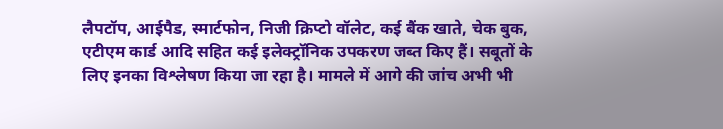लैपटॉप, आईपैड, स्मार्टफोन, निजी क्रिप्टो वॉलेट, कई बैंक खाते, चेक बुक, एटीएम कार्ड आदि सहित कई इलेक्ट्रॉनिक उपकरण जब्त किए हैं। सबूतों के लिए इनका विश्लेषण किया जा रहा है। मामले में आगे की जांच अभी भी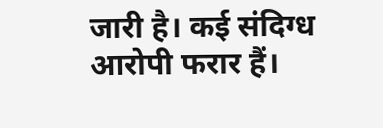जारी है। कई संदिग्ध आरोपी फरार हैं।